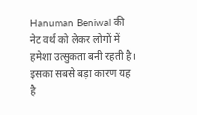Hanuman Beniwal की नेट वर्थ को लेकर लोगों में हमेशा उत्सुकता बनी रहती है। इसका सबसे बड़ा कारण यह है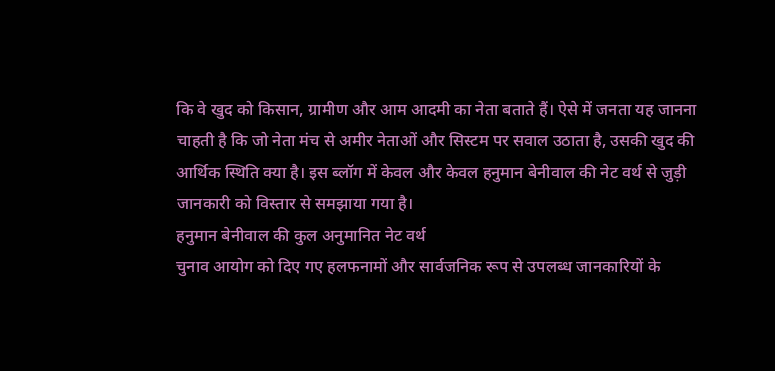कि वे खुद को किसान, ग्रामीण और आम आदमी का नेता बताते हैं। ऐसे में जनता यह जानना चाहती है कि जो नेता मंच से अमीर नेताओं और सिस्टम पर सवाल उठाता है, उसकी खुद की आर्थिक स्थिति क्या है। इस ब्लॉग में केवल और केवल हनुमान बेनीवाल की नेट वर्थ से जुड़ी जानकारी को विस्तार से समझाया गया है।
हनुमान बेनीवाल की कुल अनुमानित नेट वर्थ
चुनाव आयोग को दिए गए हलफनामों और सार्वजनिक रूप से उपलब्ध जानकारियों के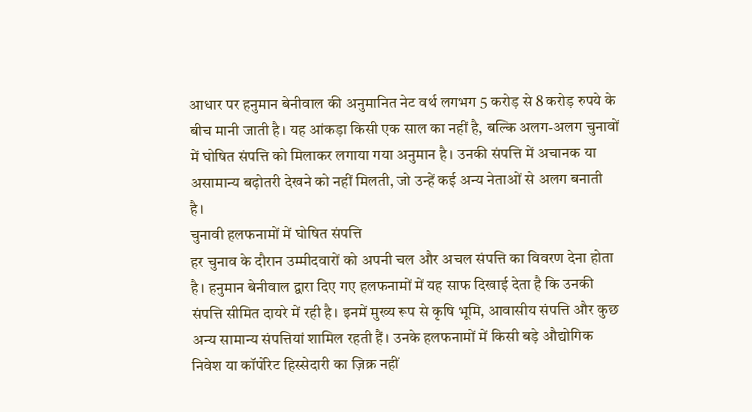आधार पर हनुमान बेनीवाल की अनुमानित नेट वर्थ लगभग 5 करोड़ से 8 करोड़ रुपये के बीच मानी जाती है। यह आंकड़ा किसी एक साल का नहीं है, बल्कि अलग-अलग चुनावों में घोषित संपत्ति को मिलाकर लगाया गया अनुमान है। उनकी संपत्ति में अचानक या असामान्य बढ़ोतरी देखने को नहीं मिलती, जो उन्हें कई अन्य नेताओं से अलग बनाती है।
चुनावी हलफनामों में घोषित संपत्ति
हर चुनाव के दौरान उम्मीदवारों को अपनी चल और अचल संपत्ति का विवरण देना होता है। हनुमान बेनीवाल द्वारा दिए गए हलफनामों में यह साफ दिखाई देता है कि उनकी संपत्ति सीमित दायरे में रही है। इनमें मुख्य रूप से कृषि भूमि, आवासीय संपत्ति और कुछ अन्य सामान्य संपत्तियां शामिल रहती हैं। उनके हलफनामों में किसी बड़े औद्योगिक निवेश या कॉर्पोरेट हिस्सेदारी का ज़िक्र नहीं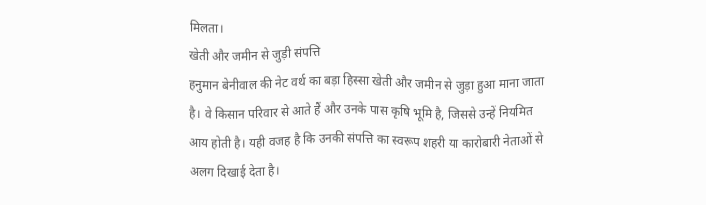मिलता।
खेती और जमीन से जुड़ी संपत्ति
हनुमान बेनीवाल की नेट वर्थ का बड़ा हिस्सा खेती और जमीन से जुड़ा हुआ माना जाता है। वे किसान परिवार से आते हैं और उनके पास कृषि भूमि है, जिससे उन्हें नियमित आय होती है। यही वजह है कि उनकी संपत्ति का स्वरूप शहरी या कारोबारी नेताओं से अलग दिखाई देता है।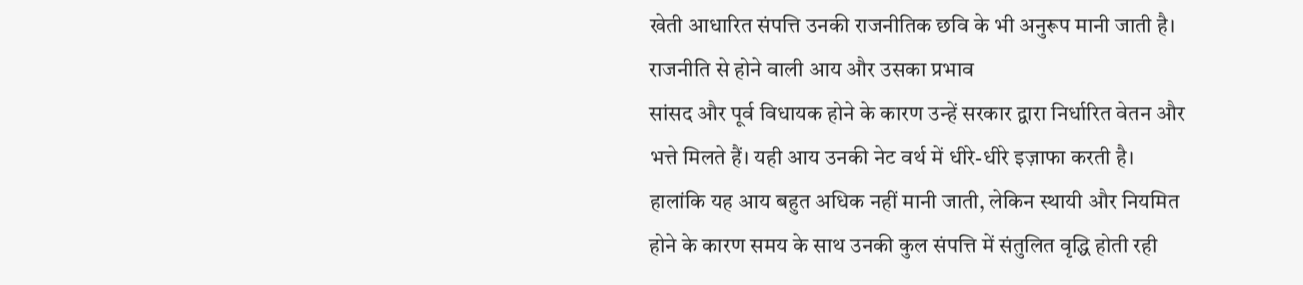खेती आधारित संपत्ति उनकी राजनीतिक छवि के भी अनुरूप मानी जाती है।
राजनीति से होने वाली आय और उसका प्रभाव
सांसद और पूर्व विधायक होने के कारण उन्हें सरकार द्वारा निर्धारित वेतन और भत्ते मिलते हैं। यही आय उनकी नेट वर्थ में धीरे-धीरे इज़ाफा करती है। हालांकि यह आय बहुत अधिक नहीं मानी जाती, लेकिन स्थायी और नियमित होने के कारण समय के साथ उनकी कुल संपत्ति में संतुलित वृद्धि होती रही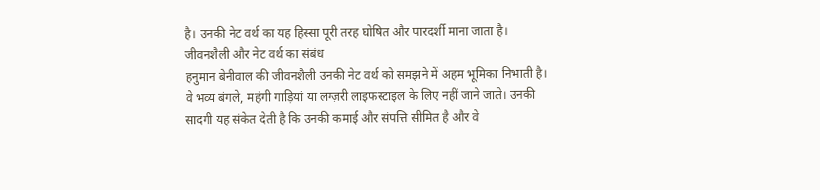है। उनकी नेट वर्थ का यह हिस्सा पूरी तरह घोषित और पारदर्शी माना जाता है।
जीवनशैली और नेट वर्थ का संबंध
हनुमान बेनीवाल की जीवनशैली उनकी नेट वर्थ को समझने में अहम भूमिका निभाती है। वे भव्य बंगले, महंगी गाड़ियां या लग्ज़री लाइफस्टाइल के लिए नहीं जाने जाते। उनकी सादगी यह संकेत देती है कि उनकी कमाई और संपत्ति सीमित है और वे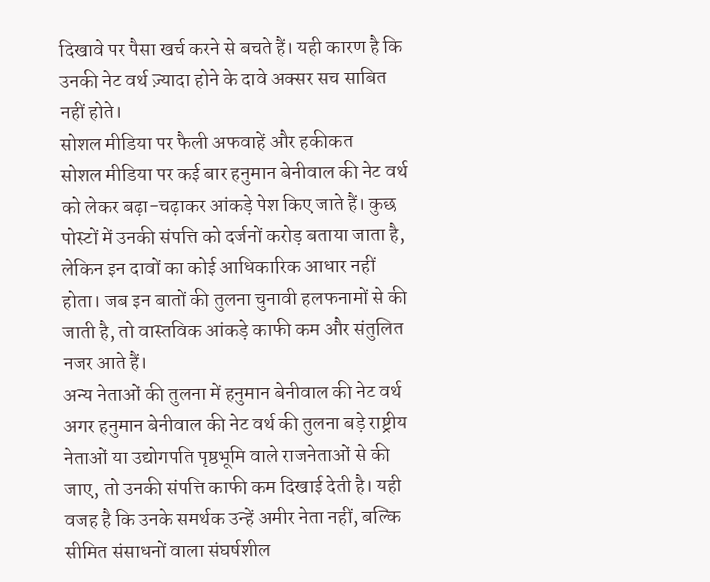दिखावे पर पैसा खर्च करने से बचते हैं। यही कारण है कि उनकी नेट वर्थ ज़्यादा होने के दावे अक्सर सच साबित नहीं होते।
सोशल मीडिया पर फैली अफवाहें और हकीकत
सोशल मीडिया पर कई बार हनुमान बेनीवाल की नेट वर्थ को लेकर बढ़ा-चढ़ाकर आंकड़े पेश किए जाते हैं। कुछ पोस्टों में उनकी संपत्ति को दर्जनों करोड़ बताया जाता है, लेकिन इन दावों का कोई आधिकारिक आधार नहीं होता। जब इन बातों की तुलना चुनावी हलफनामों से की जाती है, तो वास्तविक आंकड़े काफी कम और संतुलित नजर आते हैं।
अन्य नेताओं की तुलना में हनुमान बेनीवाल की नेट वर्थ
अगर हनुमान बेनीवाल की नेट वर्थ की तुलना बड़े राष्ट्रीय नेताओं या उद्योगपति पृष्ठभूमि वाले राजनेताओं से की जाए, तो उनकी संपत्ति काफी कम दिखाई देती है। यही वजह है कि उनके समर्थक उन्हें अमीर नेता नहीं, बल्कि सीमित संसाधनों वाला संघर्षशील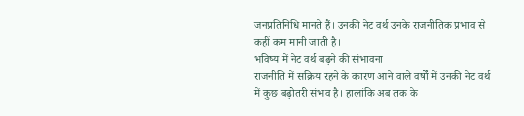जनप्रतिनिधि मानते हैं। उनकी नेट वर्थ उनके राजनीतिक प्रभाव से कहीं कम मानी जाती है।
भविष्य में नेट वर्थ बढ़ने की संभावना
राजनीति में सक्रिय रहने के कारण आने वाले वर्षों में उनकी नेट वर्थ में कुछ बढ़ोतरी संभव है। हालांकि अब तक के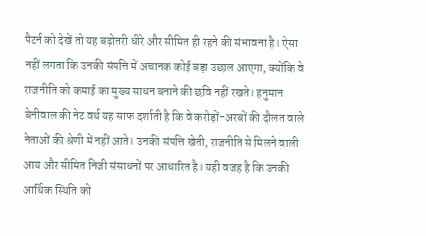पैटर्न को देखें तो यह बढ़ोतरी धीरे और सीमित ही रहने की संभावना है। ऐसा नहीं लगता कि उनकी संपत्ति में अचानक कोई बड़ा उछाल आएगा, क्योंकि वे राजनीति को कमाई का मुख्य साधन बनाने की छवि नहीं रखते। हनुमान बेनीवाल की नेट वर्थ यह साफ दर्शाती है कि वे करोड़ों-अरबों की दौलत वाले नेताओं की श्रेणी में नहीं आते। उनकी संपत्ति खेती, राजनीति से मिलने वाली आय और सीमित निजी संसाधनों पर आधारित है। यही वजह है कि उनकी आर्थिक स्थिति को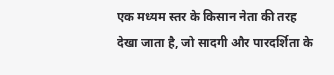एक मध्यम स्तर के किसान नेता की तरह देखा जाता है, जो सादगी और पारदर्शिता के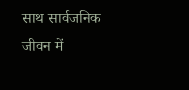साथ सार्वजनिक जीवन में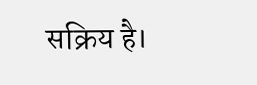सक्रिय है।